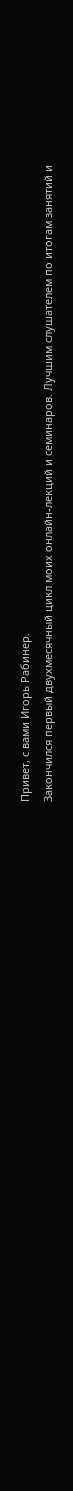Привет, с вами Игорь Рабинер.
Закончился первый двухмесячный цикл моих онлайн-лекций и семинаров. Лучшим слушателем по итогам занятий и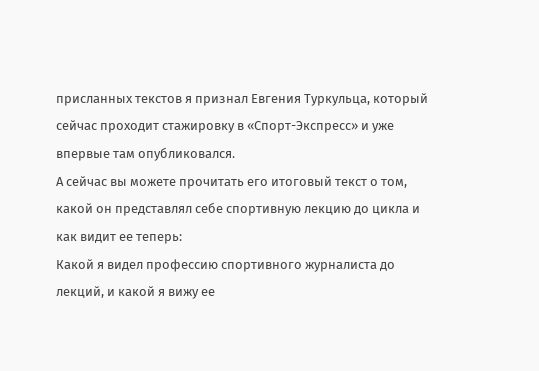присланных текстов я признал Евгения Туркульца, который сейчас проходит стажировку в «Спорт-Экспресс» и уже впервые там опубликовался.
А сейчас вы можете прочитать его итоговый текст о том, какой он представлял себе спортивную лекцию до цикла и как видит ее теперь:
Какой я видел профессию спортивного журналиста до лекций, и какой я вижу ее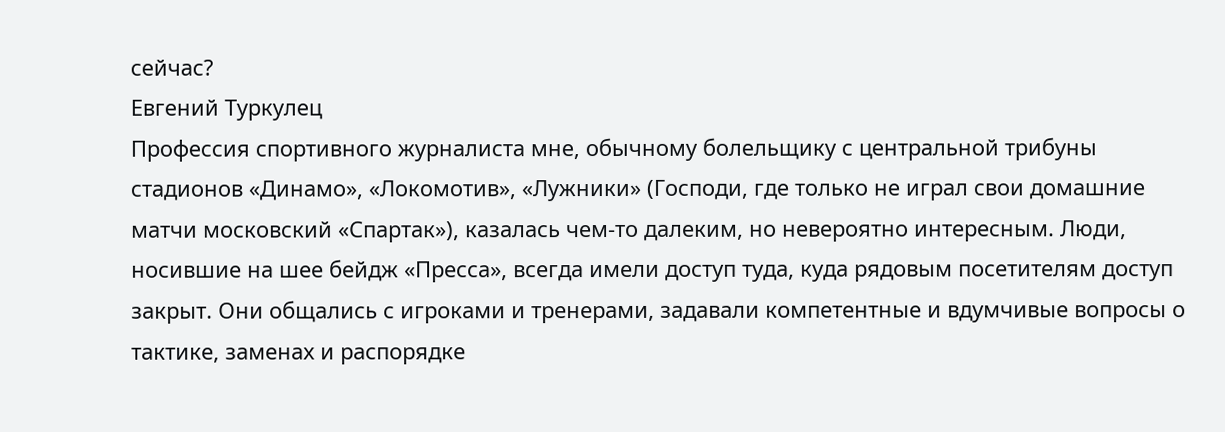сейчас?
Евгений Туркулец
Профессия спортивного журналиста мне, обычному болельщику с центральной трибуны стадионов «Динамо», «Локомотив», «Лужники» (Господи, где только не играл свои домашние матчи московский «Спартак»), казалась чем-то далеким, но невероятно интересным. Люди, носившие на шее бейдж «Пресса», всегда имели доступ туда, куда рядовым посетителям доступ закрыт. Они общались с игроками и тренерами, задавали компетентные и вдумчивые вопросы о тактике, заменах и распорядке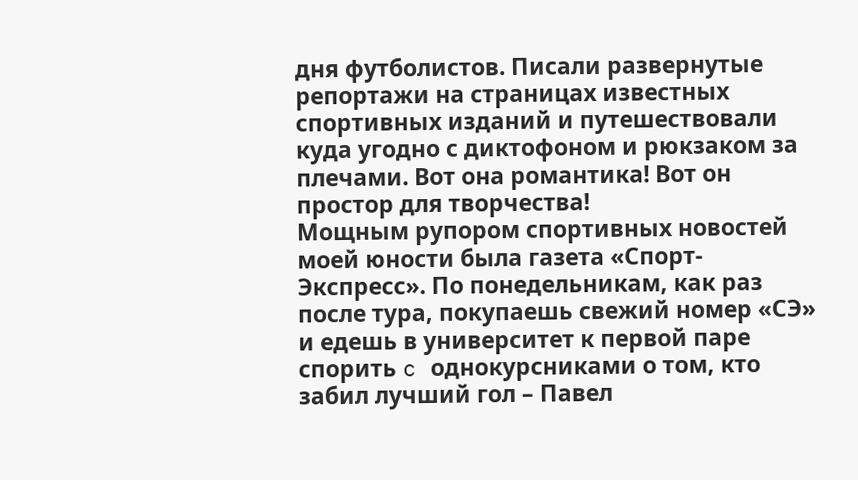дня футболистов. Писали развернутые репортажи на страницах известных спортивных изданий и путешествовали куда угодно с диктофоном и рюкзаком за плечами. Вот она романтика! Вот он простор для творчества!
Мощным рупором спортивных новостей моей юности была газета «Спорт-Экспресс». По понедельникам, как раз после тура, покупаешь свежий номер «СЭ» и едешь в университет к первой паре спорить c однокурсниками о том, кто забил лучший гол – Павел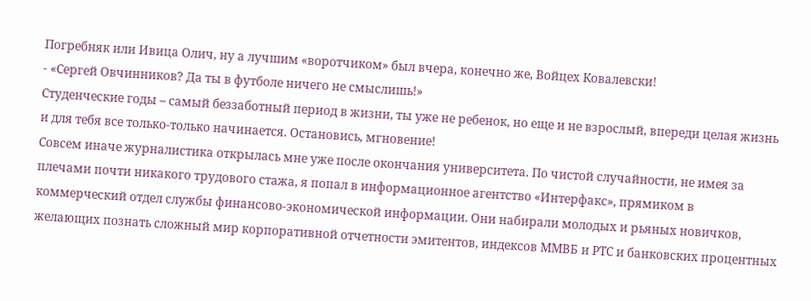Погребняк или Ивица Олич, ну а лучшим «воротчиком» был вчера, конечно же, Войцех Ковалевски!
- «Сергей Овчинников? Да ты в футболе ничего не смыслишь!»
Студенческие годы – самый беззаботный период в жизни, ты уже не ребенок, но еще и не взрослый, впереди целая жизнь и для тебя все только-только начинается. Остановись, мгновение!
Совсем иначе журналистика открылась мне уже после окончания университета. По чистой случайности, не имея за плечами почти никакого трудового стажа, я попал в информационное агентство «Интерфакс», прямиком в коммерческий отдел службы финансово-экономической информации. Они набирали молодых и рьяных новичков, желающих познать сложный мир корпоративной отчетности эмитентов, индексов ММВБ и РТС и банковских процентных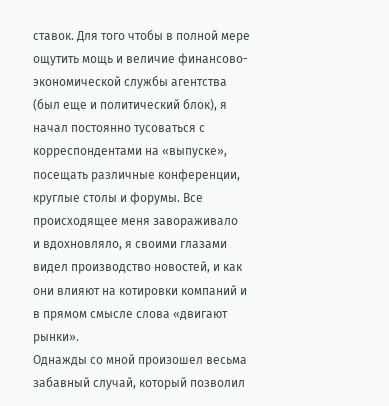ставок. Для того чтобы в полной мере ощутить мощь и величие финансово-экономической службы агентства (был еще и политический блок), я начал постоянно тусоваться с корреспондентами на «выпуске», посещать различные конференции, круглые столы и форумы. Все происходящее меня завораживало
и вдохновляло, я своими глазами видел производство новостей, и как они влияют на котировки компаний и в прямом смысле слова «двигают рынки».
Однажды со мной произошел весьма забавный случай, который позволил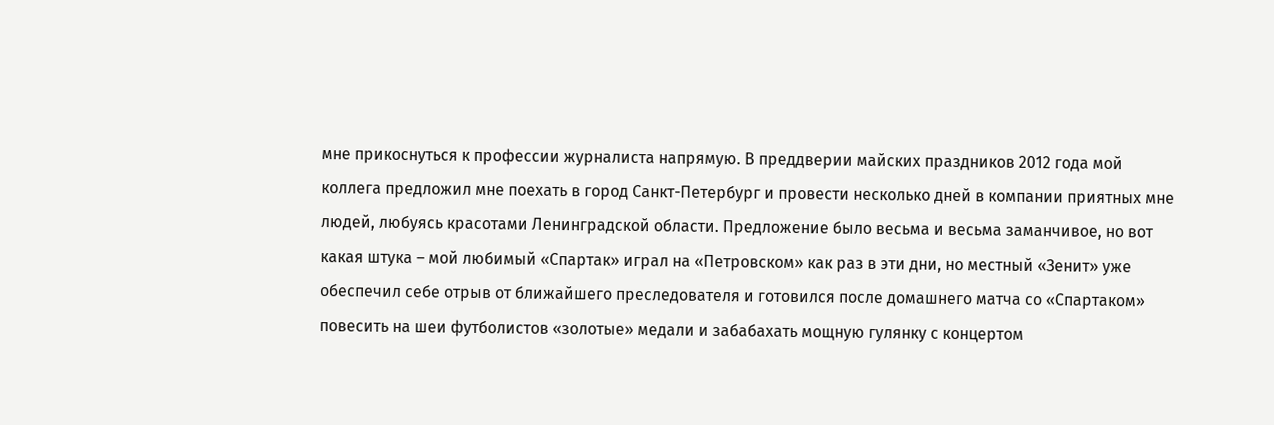мне прикоснуться к профессии журналиста напрямую. В преддверии майских праздников 2012 года мой коллега предложил мне поехать в город Санкт-Петербург и провести несколько дней в компании приятных мне людей, любуясь красотами Ленинградской области. Предложение было весьма и весьма заманчивое, но вот какая штука – мой любимый «Спартак» играл на «Петровском» как раз в эти дни, но местный «Зенит» уже обеспечил себе отрыв от ближайшего преследователя и готовился после домашнего матча со «Спартаком» повесить на шеи футболистов «золотые» медали и забабахать мощную гулянку с концертом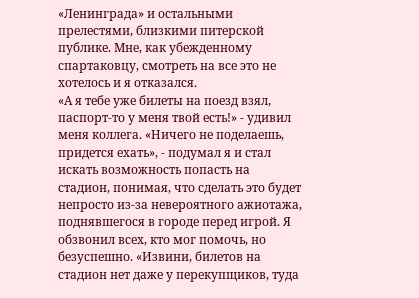«Ленинграда» и остальными прелестями, близкими питерской публике. Мне, как убежденному спартаковцу, смотреть на все это не хотелось и я отказался.
«А я тебе уже билеты на поезд взял, паспорт-то у меня твой есть!» - удивил меня коллега. «Ничего не поделаешь, придется ехать», - подумал я и стал искать возможность попасть на стадион, понимая, что сделать это будет непросто из-за невероятного ажиотажа, поднявшегося в городе перед игрой. Я обзвонил всех, кто мог помочь, но безуспешно. «Извини, билетов на стадион нет даже у перекупщиков, туда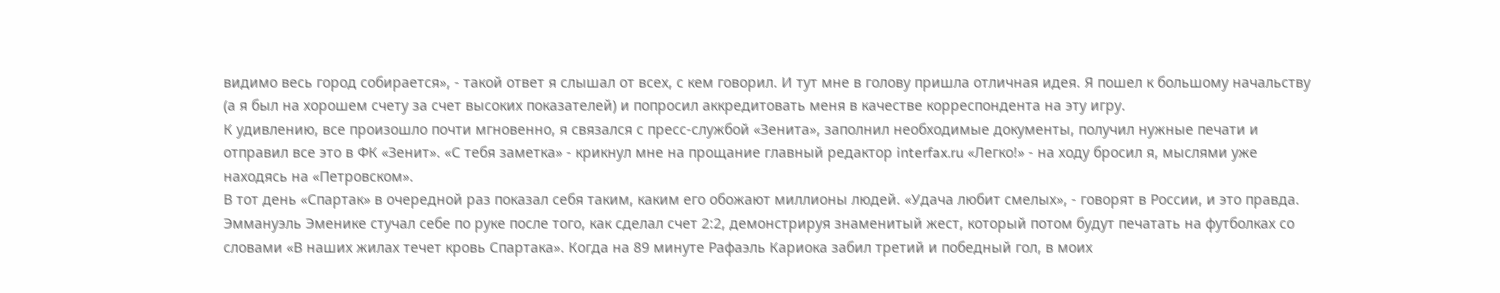видимо весь город собирается», - такой ответ я слышал от всех, с кем говорил. И тут мне в голову пришла отличная идея. Я пошел к большому начальству (а я был на хорошем счету за счет высоких показателей) и попросил аккредитовать меня в качестве корреспондента на эту игру.
К удивлению, все произошло почти мгновенно, я связался с пресс-службой «Зенита», заполнил необходимые документы, получил нужные печати и отправил все это в ФК «Зенит». «С тебя заметка» - крикнул мне на прощание главный редактор interfax.ru «Легко!» - на ходу бросил я, мыслями уже находясь на «Петровском».
В тот день «Спартак» в очередной раз показал себя таким, каким его обожают миллионы людей. «Удача любит смелых», - говорят в России, и это правда. Эммануэль Эменике стучал себе по руке после того, как сделал счет 2:2, демонстрируя знаменитый жест, который потом будут печатать на футболках со словами «В наших жилах течет кровь Спартака». Когда на 89 минуте Рафаэль Кариока забил третий и победный гол, в моих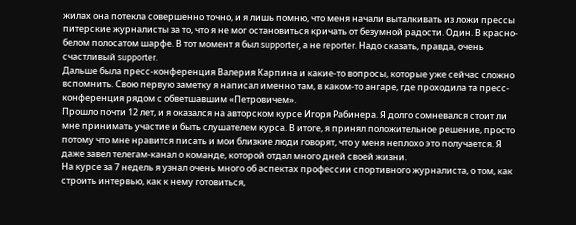жилах она потекла совершенно точно, и я лишь помню, что меня начали выталкивать из ложи прессы питерские журналисты за то, что я не мог остановиться кричать от безумной радости. Один. В красно-белом полосатом шарфе. В тот момент я был supporter, а не reporter. Надо сказать, правда, очень счастливый supporter.
Дальше была пресс-конференция Валерия Карпина и какие-то вопросы, которые уже сейчас сложно вспомнить. Свою первую заметку я написал именно там, в каком-то ангаре, где проходила та пресс-конференция рядом с обветшавшим «Петровичем».
Прошло почти 12 лет, и я оказался на авторском курсе Игоря Рабинера. Я долго сомневался стоит ли мне принимать участие и быть слушателем курса. В итоге, я принял положительное решение, просто потому что мне нравится писать и мои близкие люди говорят, что у меня неплохо это получается. Я даже завел телегам-канал о команде, которой отдал много дней своей жизни.
На курсе за 7 недель я узнал очень много об аспектах профессии спортивного журналиста, о том, как строить интервью, как к нему готовиться,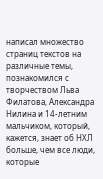написал множество страниц текстов на различные темы, познакомился с творчеством Льва Филатова, Александра Нилина и 14-летним мальчиком, который, кажется, знает об НХЛ больше, чем все люди, которые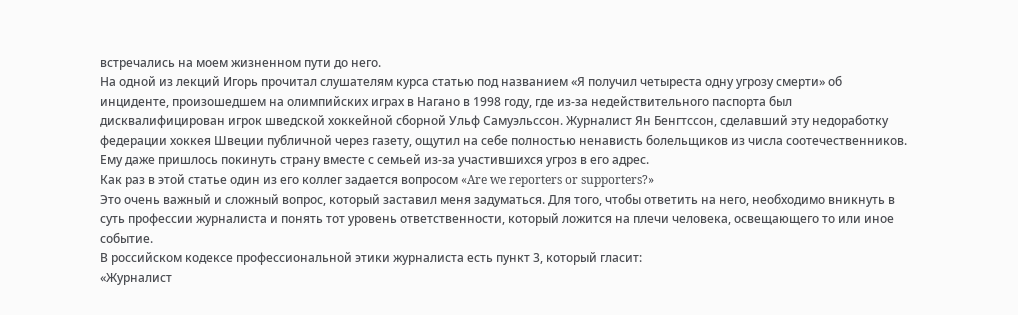встречались на моем жизненном пути до него.
На одной из лекций Игорь прочитал слушателям курса статью под названием «Я получил четыреста одну угрозу смерти» об инциденте, произошедшем на олимпийских играх в Нагано в 1998 году, где из-за недействительного паспорта был дисквалифицирован игрок шведской хоккейной сборной Ульф Самуэльссон. Журналист Ян Бенгтссон, сделавший эту недоработку федерации хоккея Швеции публичной через газету, ощутил на себе полностью ненависть болельщиков из числа соотечественников. Ему даже пришлось покинуть страну вместе с семьей из-за участившихся угроз в его адрес.
Как раз в этой статье один из его коллег задается вопросом «Are we reporters or supporters?»
Это очень важный и сложный вопрос, который заставил меня задуматься. Для того, чтобы ответить на него, необходимо вникнуть в суть профессии журналиста и понять тот уровень ответственности, который ложится на плечи человека, освещающего то или иное событие.
В российском кодексе профессиональной этики журналиста есть пункт 3, который гласит:
«Журналист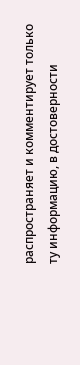распространяет и комментирует только ту информацию, в достоверности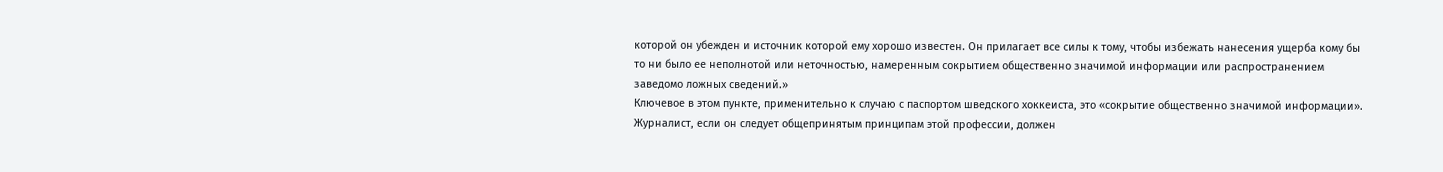которой он убежден и источник которой ему хорошо известен. Он прилагает все силы к тому, чтобы избежать нанесения ущерба кому бы то ни было ее неполнотой или неточностью, намеренным сокрытием общественно значимой информации или распространением заведомо ложных сведений.»
Ключевое в этом пункте, применительно к случаю с паспортом шведского хоккеиста, это «сокрытие общественно значимой информации». Журналист, если он следует общепринятым принципам этой профессии, должен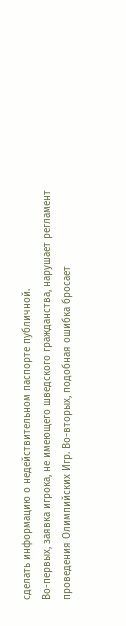сделать информацию о недействительном паспорте публичной.
Во-первых, заявка игрока, не имеющего шведского гражданства, нарушает регламент проведения Олимпийских Игр. Во-вторых, подобная ошибка бросает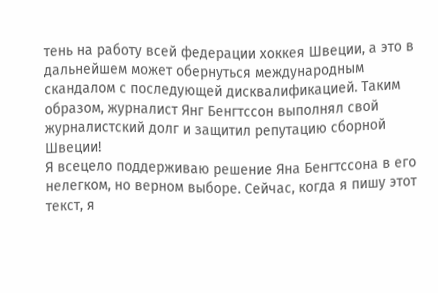тень на работу всей федерации хоккея Швеции, а это в дальнейшем может обернуться международным скандалом с последующей дисквалификацией. Таким образом, журналист Янг Бенгтссон выполнял свой журналистский долг и защитил репутацию сборной Швеции!
Я всецело поддерживаю решение Яна Бенгтссона в его нелегком, но верном выборе. Сейчас, когда я пишу этот текст, я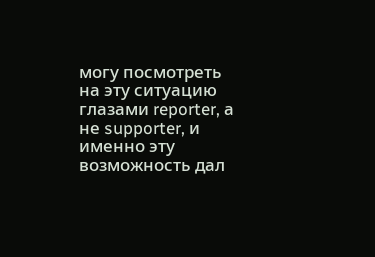могу посмотреть на эту ситуацию глазами reporter, а не supporter, и именно эту возможность дал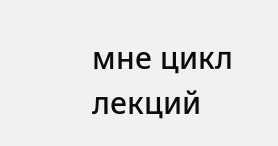мне цикл лекций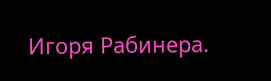Игоря Рабинера.